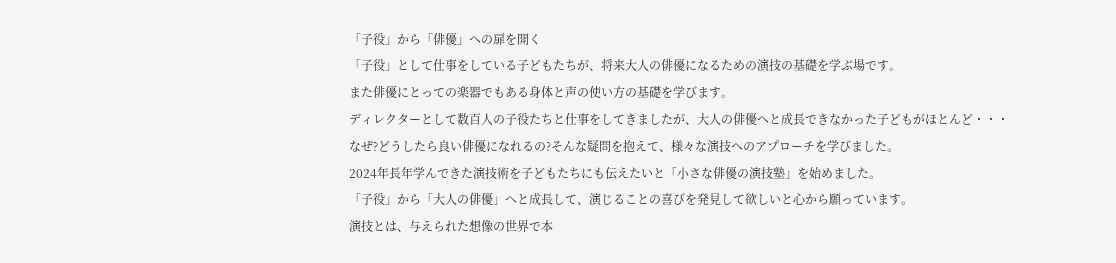「子役」から「俳優」への扉を開く
「子役」として仕事をしている子どもたちが、将来大人の俳優になるための演技の基礎を学ぶ場です。
また俳優にとっての楽器でもある身体と声の使い方の基礎を学びます。
ディレクターとして数百人の子役たちと仕事をしてきましたが、大人の俳優へと成長できなかった子どもがほとんど・・・
なぜ?どうしたら良い俳優になれるの?そんな疑問を抱えて、様々な演技へのアプローチを学びました。
2024年長年学んできた演技術を子どもたちにも伝えたいと「小さな俳優の演技塾」を始めました。
「子役」から「大人の俳優」へと成長して、演じることの喜びを発見して欲しいと心から願っています。
演技とは、与えられた想像の世界で本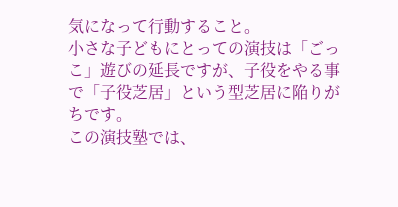気になって行動すること。
小さな子どもにとっての演技は「ごっこ」遊びの延長ですが、子役をやる事で「子役芝居」という型芝居に陥りがちです。
この演技塾では、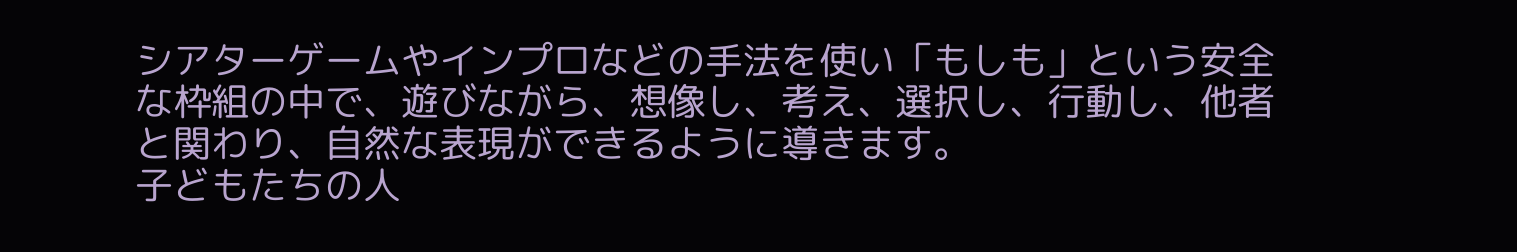シアターゲームやインプロなどの手法を使い「もしも」という安全な枠組の中で、遊びながら、想像し、考え、選択し、行動し、他者と関わり、自然な表現ができるように導きます。
子どもたちの人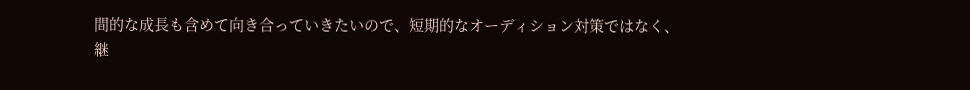間的な成長も含めて向き合っていきたいので、短期的なオーディション対策ではなく、
継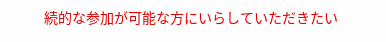続的な参加が可能な方にいらしていただきたい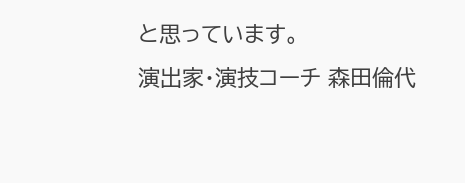と思っています。
演出家・演技コーチ 森田倫代